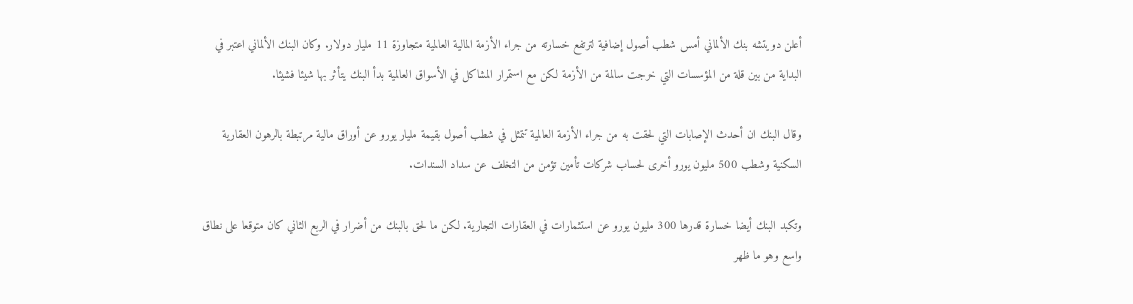أعلن دويتشه بنك الألماني أمس شطب أصول إضافية لترتفع خسارته من جراء الأزمة المالية العالمية متجاوزة 11 مليار دولار. وكان البنك الألماني اعتبر في البداية من بين قلة من المؤسسات التي خرجت سالمة من الأزمة لكن مع استمرار المشاكل في الأسواق العالمية بدأ البنك يتأثر بها شيئا فشيئا.

وقال البنك ان أحدث الإصابات التي لحقت به من جراء الأزمة العالمية تتمثل في شطب أصول بقيمة مليار يورو عن أوراق مالية مرتبطة بالرهون العقارية السكنية وشطب 500 مليون يورو أخرى لحساب شركات تأمين تؤمن من التخلف عن سداد السندات.

وتكبد البنك أيضا خسارة قدرها 300 مليون يورو عن استثمارات في العقارات التجارية. لكن ما لحق بالبنك من أضرار في الربع الثاني كان متوقعا على نطاق واسع وهو ما ظهر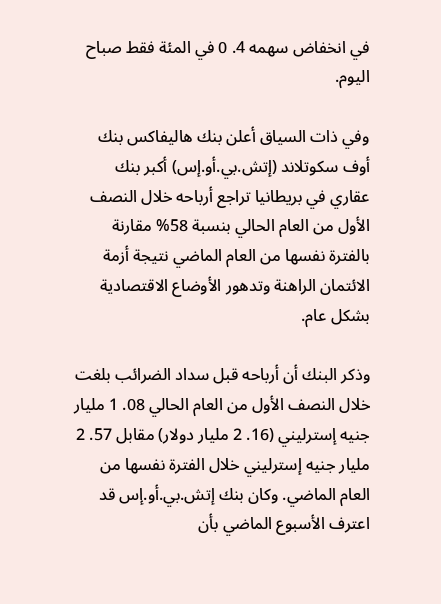في انخفاض سهمه 4. 0 في المئة فقط صباح اليوم.

وفي ذات السياق أعلن بنك هاليفاكس بنك أوف سكوتلاند (إتش.بي.أو.إس) أكبر بنك عقاري في بريطانيا تراجع أرباحه خلال النصف الأول من العام الحالي بنسبة 58% مقارنة بالفترة نفسها من العام الماضي نتيجة أزمة الائتمان الراهنة وتدهور الأوضاع الاقتصادية بشكل عام.

وذكر البنك أن أرباحه قبل سداد الضرائب بلغت خلال النصف الأول من العام الحالي 08. 1 مليار جنيه إسترليني (16. 2 مليار دولار) مقابل 57. 2 مليار جنيه إسترليني خلال الفترة نفسها من العام الماضي. وكان بنك إتش.بي.أو.إس قد اعترف الأسبوع الماضي بأن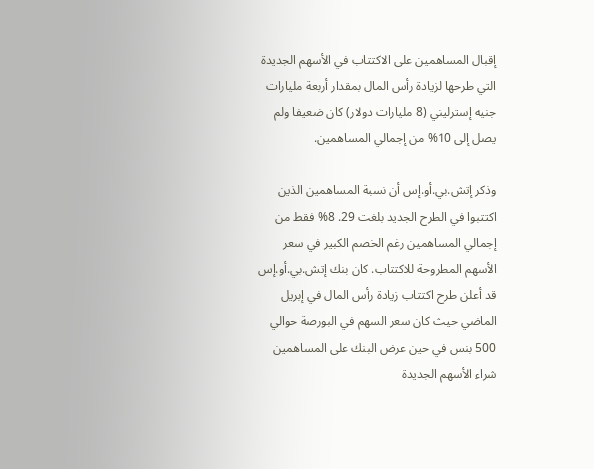إقبال المساهمين على الاكتتاب في الأسهم الجديدة التي طرحها لزيادة رأس المال بمقدار أربعة مليارات جنيه إسترليني (8 مليارات دولار) كان ضعيفا ولم يصل إلى 10% من إجمالي المساهمين.

وذكر إتش.بي.أو.إس أن نسبة المساهمين الذين اكتتبوا في الطرح الجديد بلغت 29. 8% فقط من إجمالي المساهمين رغم الخصم الكبير في سعر الأسهم المطروحة للاكتتاب. كان بنك إتش.بي.أو.إس قد أعلن طرح اكتتاب زيادة رأس المال في إبريل الماضي حيث كان سعر السهم في البورصة حوالي 500 بنس في حين عرض البنك على المساهمين شراء الأسهم الجديدة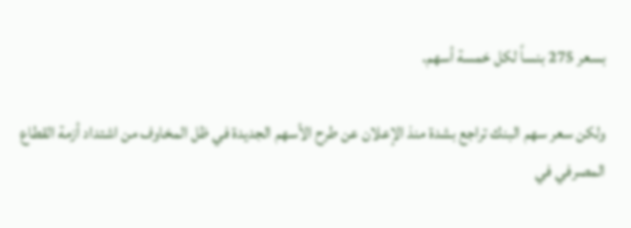بسعر 275 بنساً لكل خمسة أسهم.

ولكن سعر سهم البنك تراجع بشدة منذ الإعلان عن طرح الأسهم الجديدة في ظل المخاوف من اشتداد أزمة القطاع المصرفي في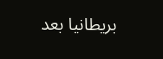بريطانيا بعد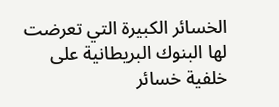الخسائر الكبيرة التي تعرضت لها البنوك البريطانية على خلفية خسائر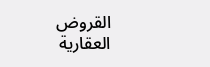القروض العقارية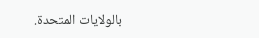بالولايات المتحدة.